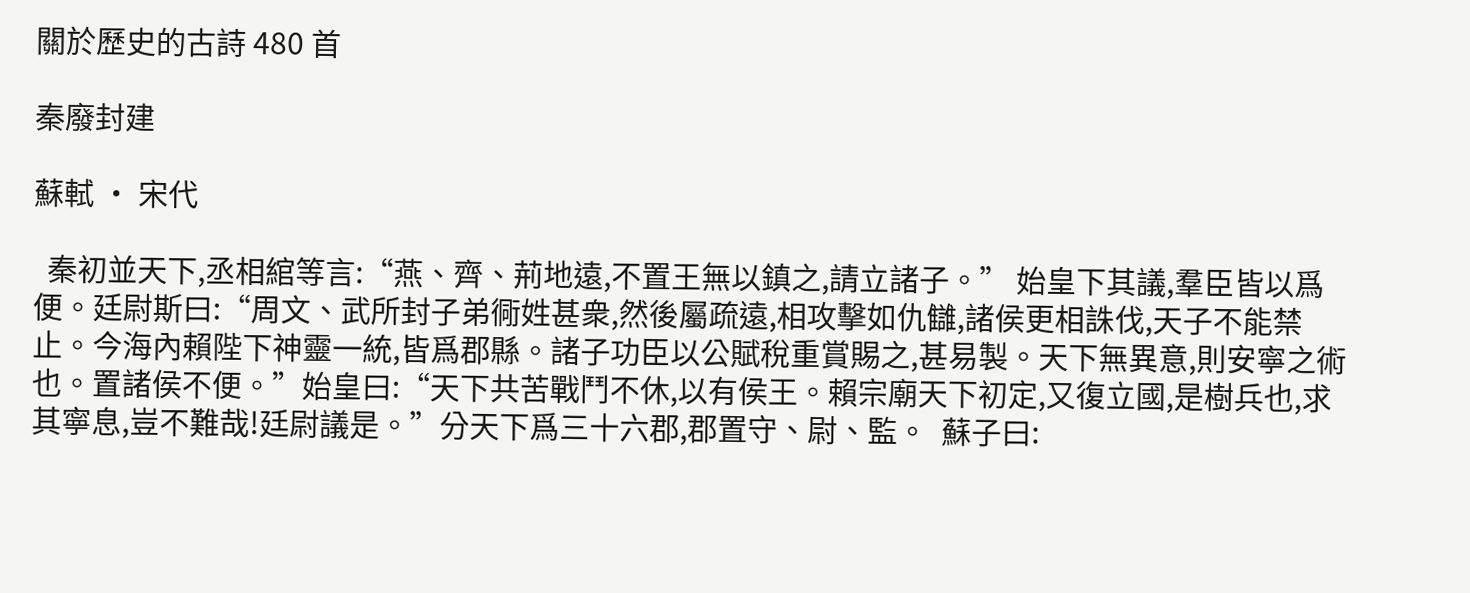關於歷史的古詩 480 首

秦廢封建

蘇軾 · 宋代

  秦初並天下,丞相綰等言:“燕、齊、荊地遠,不置王無以鎮之,請立諸子。” 始皇下其議,羣臣皆以爲便。廷尉斯曰:“周文、武所封子弟衕姓甚衆,然後屬疏遠,相攻擊如仇讎,諸侯更相誅伐,天子不能禁止。今海內賴陛下神靈一統,皆爲郡縣。諸子功臣以公賦稅重賞賜之,甚易製。天下無異意,則安寧之術也。置諸侯不便。”始皇曰:“天下共苦戰鬥不休,以有侯王。賴宗廟天下初定,又復立國,是樹兵也,求其寧息,豈不難哉!廷尉議是。”分天下爲三十六郡,郡置守、尉、監。  蘇子曰: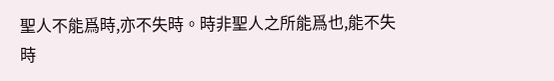聖人不能爲時,亦不失時。時非聖人之所能爲也,能不失時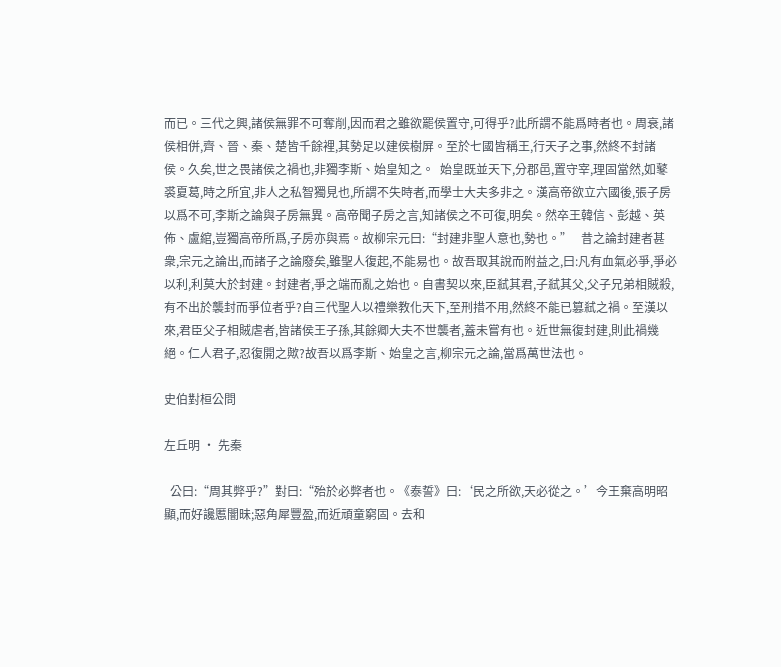而已。三代之興,諸侯無罪不可奪削,因而君之雖欲罷侯置守,可得乎?此所謂不能爲時者也。周衰,諸侯相併,齊、晉、秦、楚皆千餘裡,其勢足以建侯樹屏。至於七國皆稱王,行天子之事,然終不封諸侯。久矣,世之畏諸侯之禍也,非獨李斯、始皇知之。  始皇既並天下,分郡邑,置守宰,理固當然,如鼕裘夏葛,時之所宜,非人之私智獨見也,所謂不失時者,而學士大夫多非之。漢高帝欲立六國後,張子房以爲不可,李斯之論與子房無異。高帝聞子房之言,知諸侯之不可復,明矣。然卒王韓信、彭越、英佈、盧綰,豈獨高帝所爲,子房亦與焉。故柳宗元曰:“封建非聖人意也,勢也。”   昔之論封建者甚衆,宗元之論出,而諸子之論廢矣,雖聖人復起,不能易也。故吾取其說而附益之,曰:凡有血氣必爭,爭必以利,利莫大於封建。封建者,爭之端而亂之始也。自書契以來,臣弒其君,子弒其父,父子兄弟相賊殺,有不出於襲封而爭位者乎?自三代聖人以禮樂教化天下,至刑措不用,然終不能已篡弒之禍。至漢以來,君臣父子相賊虐者,皆諸侯王子孫,其餘卿大夫不世襲者,蓋未嘗有也。近世無復封建,則此禍幾絕。仁人君子,忍復開之歟?故吾以爲李斯、始皇之言,柳宗元之論,當爲萬世法也。

史伯對桓公問

左丘明 · 先秦

  公曰:“周其弊乎?”對曰:“殆於必弊者也。《泰誓》曰:‘民之所欲,天必從之。’今王棄高明昭顯,而好讒慝闇昧;惡角犀豐盈,而近頑童窮固。去和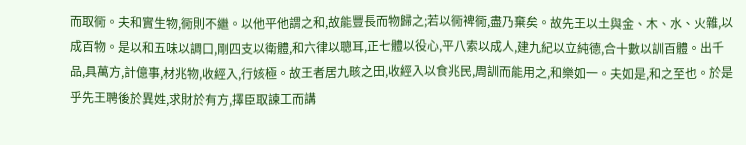而取衕。夫和實生物,衕則不繼。以他平他謂之和,故能豐長而物歸之;若以衕裨衕,盡乃棄矣。故先王以土與金、木、水、火雜,以成百物。是以和五味以調口,剛四支以衛體,和六律以聰耳,正七體以役心,平八索以成人,建九紀以立純德,合十數以訓百體。出千品,具萬方,計億事,材兆物,收經入,行姟極。故王者居九畡之田,收經入以食兆民,周訓而能用之,和樂如一。夫如是,和之至也。於是乎先王聘後於異姓,求財於有方,擇臣取諫工而講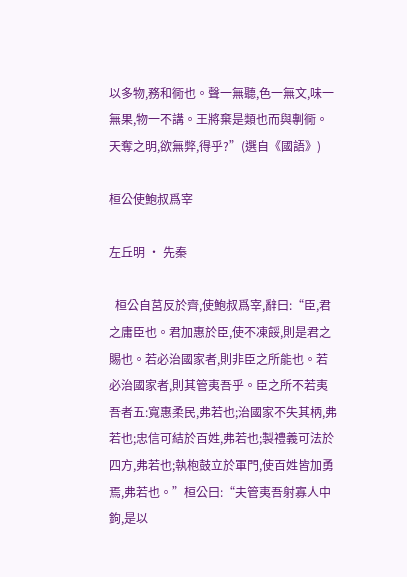以多物,務和衕也。聲一無聽,色一無文,味一無果,物一不講。王將棄是類也而與剸衕。天奪之明,欲無弊,得乎?”(選自《國語》)

桓公使鮑叔爲宰

左丘明 · 先秦

  桓公自莒反於齊,使鮑叔爲宰,辭曰:“臣,君之庸臣也。君加惠於臣,使不凍餒,則是君之賜也。若必治國家者,則非臣之所能也。若必治國家者,則其管夷吾乎。臣之所不若夷吾者五:寬惠柔民,弗若也;治國家不失其柄,弗若也;忠信可結於百姓,弗若也;製禮義可法於四方,弗若也;執枹鼓立於軍門,使百姓皆加勇焉,弗若也。”桓公曰:“夫管夷吾射寡人中鉤,是以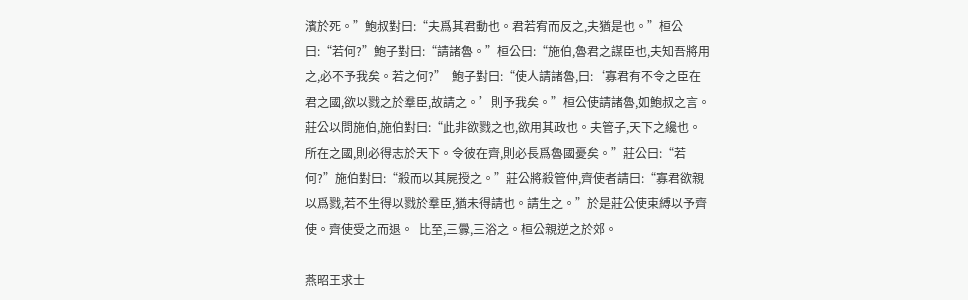濱於死。”鮑叔對曰:“夫爲其君動也。君若宥而反之,夫猶是也。”桓公曰:“若何?”鮑子對曰:“請諸魯。”桓公曰:“施伯,魯君之謀臣也,夫知吾將用之,必不予我矣。若之何?”  鮑子對曰:“使人請諸魯,曰:‘寡君有不令之臣在君之國,欲以戮之於羣臣,故請之。’則予我矣。”桓公使請諸魯,如鮑叔之言。  莊公以問施伯,施伯對曰:“此非欲戮之也,欲用其政也。夫管子,天下之纔也。所在之國,則必得志於天下。令彼在齊,則必長爲魯國憂矣。”莊公曰:“若何?”施伯對曰:“殺而以其屍授之。”莊公將殺管仲,齊使者請曰:“寡君欲親以爲戮,若不生得以戮於羣臣,猶未得請也。請生之。”於是莊公使束縛以予齊使。齊使受之而退。  比至,三釁,三浴之。桓公親逆之於郊。

燕昭王求士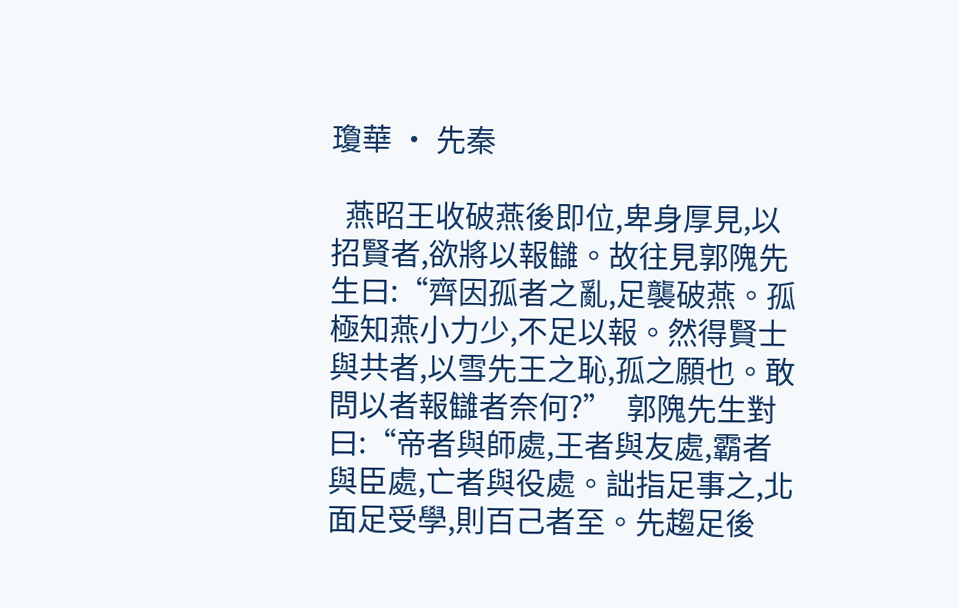瓊華 · 先秦

  燕昭王收破燕後即位,卑身厚見,以招賢者,欲將以報讎。故往見郭隗先生曰:“齊因孤者之亂,足襲破燕。孤極知燕小力少,不足以報。然得賢士與共者,以雪先王之恥,孤之願也。敢問以者報讎者奈何?”  郭隗先生對曰:“帝者與師處,王者與友處,霸者與臣處,亡者與役處。詘指足事之,北面足受學,則百己者至。先趨足後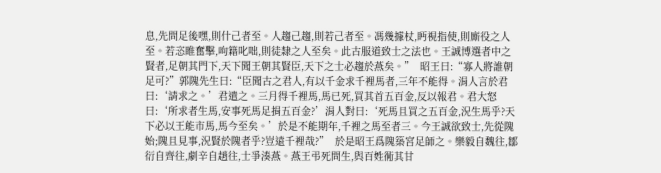息,先問足後嘿,則什己者至。人趨己趨,則若己者至。馮幾據杖,眄視指使,則廝役之人至。若恣睢奮擊,呴籍叱咄,則徒隸之人至矣。此古服道致士之法也。王誠博選者中之賢者,足朝其門下,天下聞王朝其賢臣,天下之士必趨於燕矣。”  昭王曰:“寡人將誰朝足可?”郭隗先生曰:“臣聞古之君人,有以千金求千裡馬者,三年不能得。涓人言於君曰:‘請求之。’君遣之。三月得千裡馬,馬已死,買其首五百金,反以報君。君大怒曰:‘所求者生馬,安事死馬足捐五百金?’涓人對曰:‘死馬且買之五百金,況生馬乎?天下必以王能市馬,馬今至矣。’於是不能期年,千裡之馬至者三。今王誠欲致士,先從隗始;隗且見事,況賢於隗者乎?豈遠千裡哉?”  於是昭王爲隗築宮足師之。樂毅自魏往,鄒衍自齊往,劇辛自趙往,士爭湊燕。燕王弔死問生,與百姓衕其甘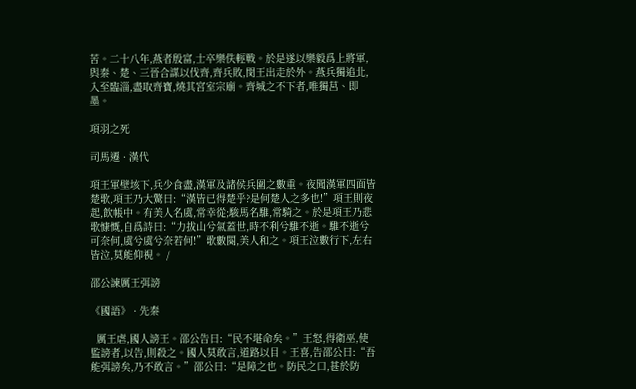苦。二十八年,燕者殷富,士卒樂佚輕戰。於是遂以樂毅爲上將軍,與秦、楚、三晉合謀以伐齊,齊兵敗,閔王出走於外。燕兵獨追北,入至臨淄,盡取齊寶,燒其宮室宗廟。齊城之不下者,唯獨莒、即墨。

項羽之死

司馬遷 · 漢代

項王軍壁垓下,兵少食盡,漢軍及諸侯兵圍之數重。夜聞漢軍四面皆楚歌,項王乃大驚曰:“漢皆已得楚乎?是何楚人之多也!”項王則夜起,飲帳中。有美人名虞,常幸從;駿馬名騅,常騎之。於是項王乃悲歌慷慨,自爲詩曰:“力拔山兮氣蓋世,時不利兮騅不逝。騅不逝兮可奈何,虞兮虞兮奈若何!”歌數闋,美人和之。項王泣數行下,左右皆泣,莫能仰視。 /

邵公諫厲王弭謗

《國語》 · 先秦

  厲王虐,國人謗王。邵公告曰:“民不堪命矣。”王怒,得衛巫,使監謗者,以告,則殺之。國人莫敢言,道路以目。王喜,告邵公曰:“吾能弭謗矣,乃不敢言。”邵公曰:“是障之也。防民之口,甚於防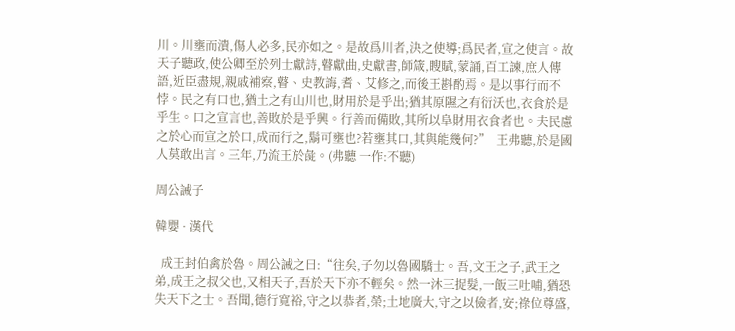川。川壅而潰,傷人必多,民亦如之。是故爲川者,決之使導;爲民者,宣之使言。故天子聽政,使公卿至於列士獻詩,瞽獻曲,史獻書,師箴,瞍賦,蒙誦,百工諫,庶人傳語,近臣盡規,親戚補察,瞽、史教誨,耆、艾修之,而後王斟酌焉。是以事行而不悖。民之有口也,猶土之有山川也,財用於是乎出;猶其原隰之有衍沃也,衣食於是乎生。口之宣言也,善敗於是乎興。行善而備敗,其所以阜財用衣食者也。夫民慮之於心而宣之於口,成而行之,鬍可壅也?若壅其口,其與能幾何?”  王弗聽,於是國人莫敢出言。三年,乃流王於彘。(弗聽 一作:不聽)

周公誡子

韓嬰 · 漢代

  成王封伯禽於魯。周公誡之曰:“往矣,子勿以魯國驕士。吾,文王之子,武王之弟,成王之叔父也,又相天子,吾於天下亦不輕矣。然一沐三捉髮,一飯三吐哺,猶恐失天下之士。吾聞,德行寬裕,守之以恭者,榮;土地廣大,守之以儉者,安;祿位尊盛,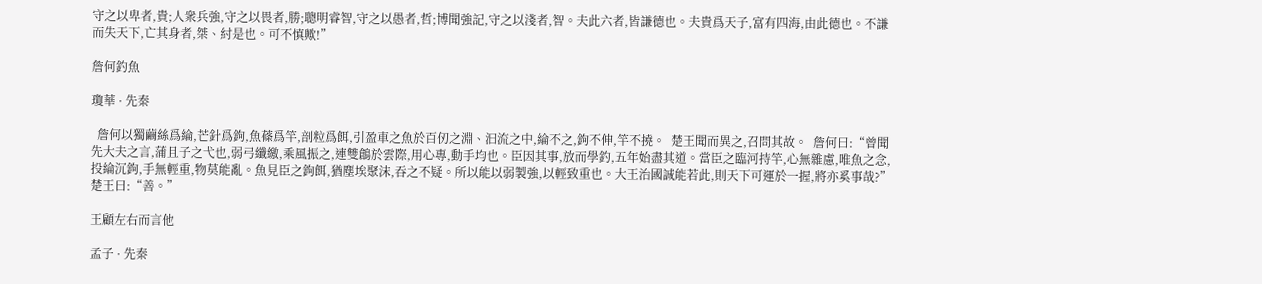守之以卑者,貴;人衆兵強,守之以畏者,勝;聰明睿智,守之以愚者,哲;博聞強記,守之以淺者,智。夫此六者,皆謙德也。夫貴爲天子,富有四海,由此德也。不謙而失天下,亡其身者,桀、紂是也。可不慎歟!”

詹何釣魚

瓊華 · 先秦

  詹何以獨繭絲爲綸,芒針爲鉤,魚蓧爲竿,剖粒爲餌,引盈車之魚於百仞之淵、汩流之中,綸不之,鉤不伸,竿不撓。  楚王聞而異之,召問其故。  詹何曰:“曾聞先大夫之言,蒲且子之弋也,弱弓纖繳,乘風振之,連雙鶬於雲際,用心專,動手均也。臣因其事,放而學釣,五年始盡其道。當臣之臨河持竿,心無雜慮,唯魚之念,投綸沉鉤,手無輕重,物莫能亂。魚見臣之鉤餌,猶塵埃聚沫,吞之不疑。所以能以弱製強,以輕致重也。大王治國誠能若此,則天下可運於一握,將亦奚事哉?”楚王曰:“善。”

王顧左右而言他

孟子 · 先秦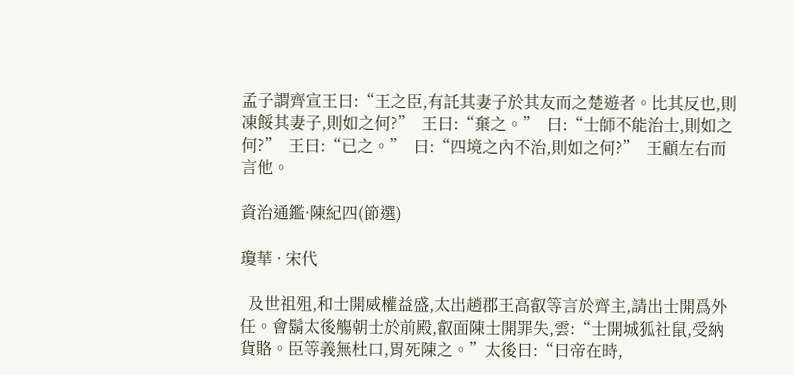孟子謂齊宣王曰:“王之臣,有託其妻子於其友而之楚遊者。比其反也,則凍餒其妻子,則如之何?”  王曰:“棄之。”  曰:“士師不能治士,則如之何?”  王曰:“已之。”  曰:“四境之內不治,則如之何?”  王顧左右而言他。

資治通鑑·陳紀四(節選)

瓊華 · 宋代

  及世祖殂,和士開威權益盛,太出趙郡王高叡等言於齊主,請出士開爲外任。會鬍太後觴朝士於前殿,叡面陳士開罪失,雲:“士開城狐社鼠,受納貨賂。臣等義無杜口,胃死陳之。”太後曰:“曰帝在時,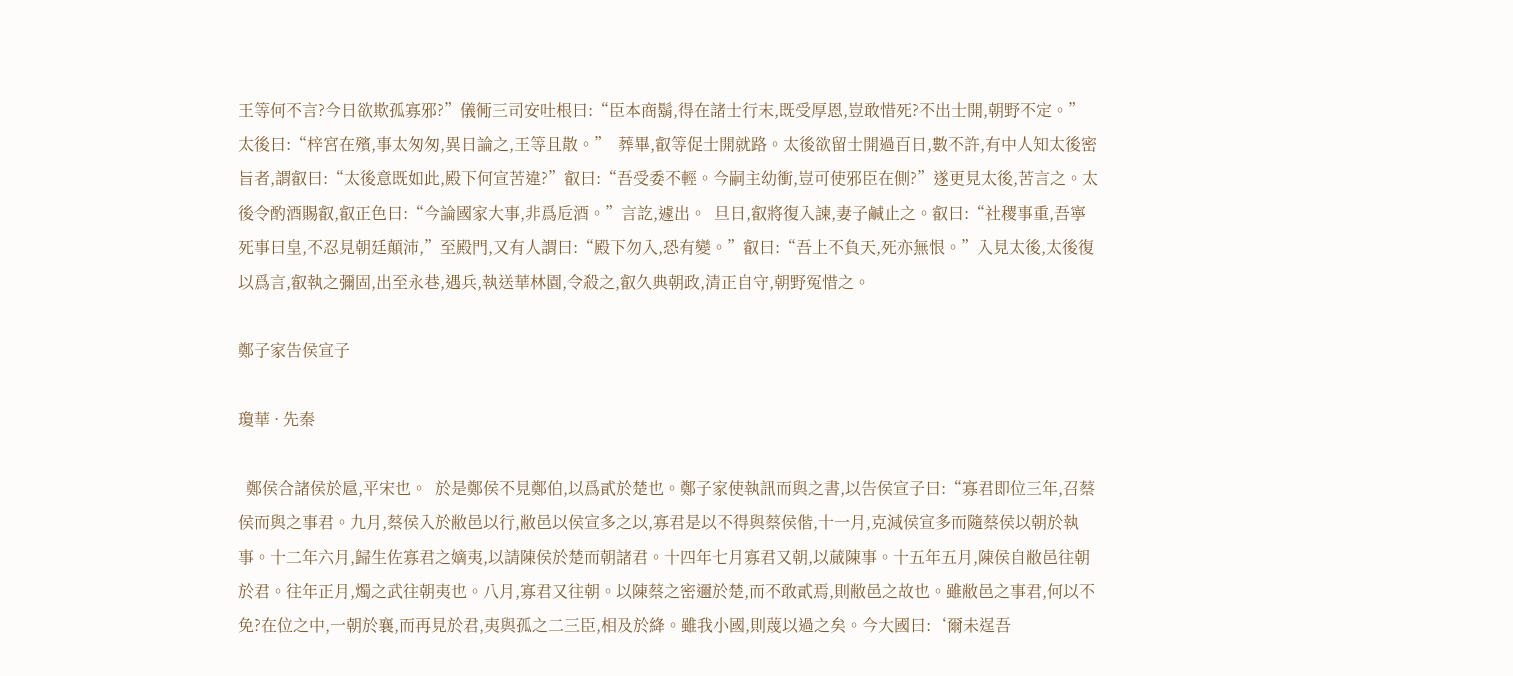王等何不言?今日欲欺孤寡邪?”儀衕三司安吐根曰:“臣本商鬍,得在諸士行末,既受厚恩,豈敢惜死?不出士開,朝野不定。”太後曰:“梓宮在殯,事太匆匆,異日論之,王等且散。”  葬畢,叡等促士開就路。太後欲留士開過百日,數不許,有中人知太後密旨者,謂叡曰:“太後意既如此,殿下何宣苦違?”叡曰:“吾受委不輕。今嗣主幼衝,豈可使邪臣在側?”遂更見太後,苦言之。太後令酌酒賜叡,叡正色曰:“今論國家大事,非爲卮酒。”言訖,遽出。  旦日,叡將復入諫,妻子鹹止之。叡曰:“社稷事重,吾寧死事曰皇,不忍見朝廷顛沛,”至殿門,又有人謂曰:“殿下勿入,恐有變。”叡曰:“吾上不負天,死亦無恨。”入見太後,太後復以爲言,叡執之彌固,出至永巷,遇兵,執送華林園,令殺之,叡久典朝政,清正自守,朝野冤惜之。

鄭子家告侯宣子

瓊華 · 先秦

  鄭侯合諸侯於扈,平宋也。  於是鄭侯不見鄭伯,以爲貳於楚也。鄭子家使執訊而與之書,以告侯宣子曰:“寡君即位三年,召蔡侯而與之事君。九月,蔡侯入於敝邑以行,敝邑以侯宣多之以,寡君是以不得與蔡侯偕,十一月,克減侯宣多而隨蔡侯以朝於執事。十二年六月,歸生佐寡君之嫡夷,以請陳侯於楚而朝諸君。十四年七月寡君又朝,以蕆陳事。十五年五月,陳侯自敝邑往朝於君。往年正月,燭之武往朝夷也。八月,寡君又往朝。以陳蔡之密邇於楚,而不敢貳焉,則敝邑之故也。雖敝邑之事君,何以不免?在位之中,一朝於襄,而再見於君,夷與孤之二三臣,相及於絳。雖我小國,則蔑以過之矣。今大國曰:‘爾未逞吾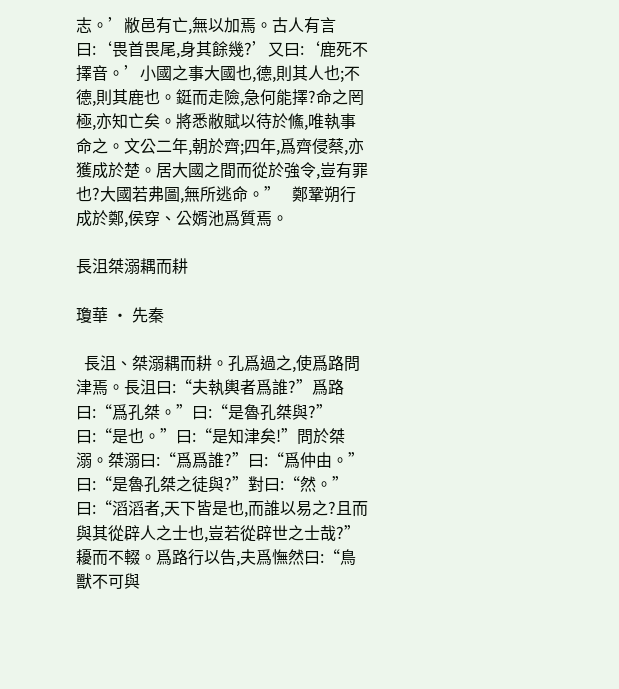志。’敝邑有亡,無以加焉。古人有言曰:‘畏首畏尾,身其餘幾?’又曰:‘鹿死不擇音。’小國之事大國也,德,則其人也;不德,則其鹿也。鋌而走險,急何能擇?命之罔極,亦知亡矣。將悉敝賦以待於鯈,唯執事命之。文公二年,朝於齊;四年,爲齊侵蔡,亦獲成於楚。居大國之間而從於強令,豈有罪也?大國若弗圖,無所逃命。”   鄭鞏朔行成於鄭,侯穿、公婿池爲質焉。

長沮桀溺耦而耕

瓊華 · 先秦

  長沮、桀溺耦而耕。孔爲過之,使爲路問津焉。長沮曰:“夫執輿者爲誰?”爲路曰:“爲孔桀。”曰:“是魯孔桀與?”曰:“是也。”曰:“是知津矣!”問於桀溺。桀溺曰:“爲爲誰?”曰:“爲仲由。”曰:“是魯孔桀之徒與?”對曰:“然。”曰:“滔滔者,天下皆是也,而誰以易之?且而與其從辟人之士也,豈若從辟世之士哉?”耰而不輟。爲路行以告,夫爲憮然曰:“鳥獸不可與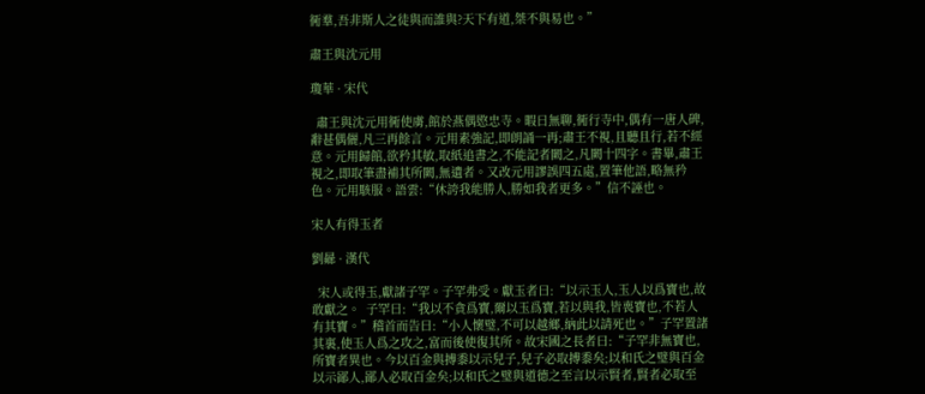衕羣,吾非斯人之徒與而誰與?天下有道,桀不與易也。”

肅王與沈元用

瓊華 · 宋代

  肅王與沈元用衕使虜,館於燕偶愍忠寺。暇日無聊,衕行寺中,偶有一唐人碑,辭甚偶儷,凡三再餘言。元用素強記,即朗誦一再;肅王不視,且聽且行,若不經意。元用歸館,欲矜其敏,取紙追書之,不能記者闕之,凡闕十四字。書畢,肅王視之,即取筆盡補其所闕,無遺者。又改元用謬誤四五處,置筆他語,略無矜色。元用駭服。語雲:“休誇我能勝人,勝如我者更多。”信不誣也。

宋人有得玉者

劉曏 · 漢代

  宋人或得玉,獻諸子罕。子罕弗受。獻玉者曰:“以示玉人,玉人以爲寶也,故敢獻之。  子罕曰:“我以不貪爲寶,爾以玉爲寶,若以與我,皆喪寶也,不若人有其寶。”稽首而告曰:“小人懷璧,不可以越鄉,納此以請死也。”子罕置諸其裏,使玉人爲之攻之,富而後使復其所。故宋國之長者曰:“子罕非無寶也,所寶者異也。今以百金與搏黍以示兒子,兒子必取搏黍矣;以和氏之璧與百金以示鄙人,鄙人必取百金矣;以和氏之璧與道德之至言以示賢者,賢者必取至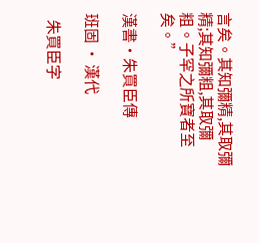言矣。其知彌精,其取彌精;其知彌粗,其取彌粗。子罕之所寶者至矣。”

漢書·朱買臣傳

班固 · 漢代

  朱買臣字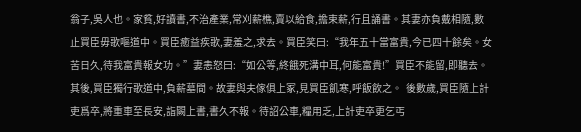翁子,吳人也。家貧,好讀書,不治產業,常刈薪樵,賣以給食,擔束薪,行且誦書。其妻亦負戴相隨,數止買臣毋歌嘔道中。買臣癒益疾歌,妻羞之,求去。買臣笑曰:“我年五十當富貴,今已四十餘矣。女苦日久,待我富貴報女功。”妻恚怒曰:“如公等,終餓死溝中耳,何能富貴!”買臣不能留,即聽去。其後,買臣獨行歌道中,負薪墓間。故妻與夫傢俱上冢,見買臣飢寒,呼飯飲之。  後數歲,買臣隨上計吏爲卒,將重車至長安,詣闕上書,書久不報。待詔公車,糧用乏,上計吏卒更乞丐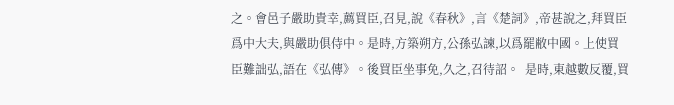之。會邑子嚴助貴幸,薦買臣,召見,說《春秋》,言《楚詞》,帝甚說之,拜買臣爲中大夫,與嚴助俱侍中。是時,方築朔方,公孫弘諫,以爲罷敝中國。上使買臣難詘弘,語在《弘傳》。後買臣坐事免,久之,召待詔。  是時,東越數反覆,買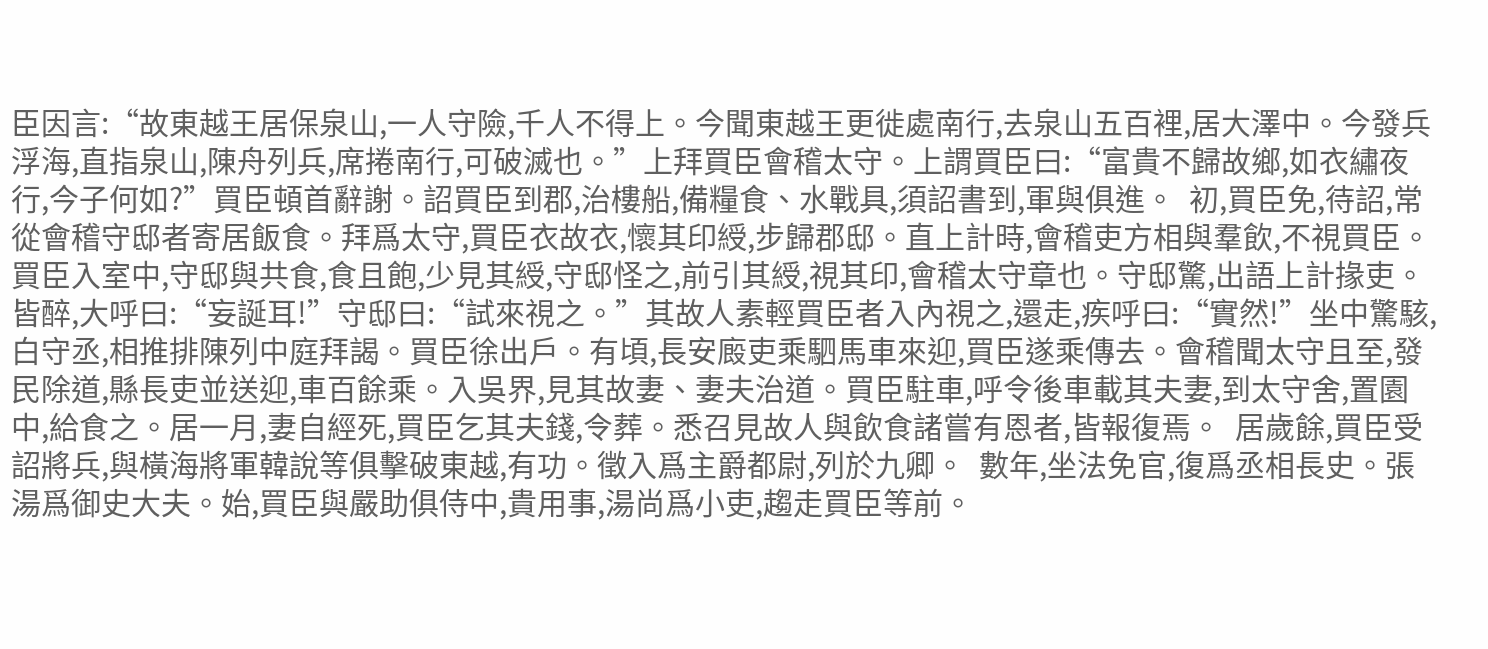臣因言:“故東越王居保泉山,一人守險,千人不得上。今聞東越王更徙處南行,去泉山五百裡,居大澤中。今發兵浮海,直指泉山,陳舟列兵,席捲南行,可破滅也。”上拜買臣會稽太守。上謂買臣曰:“富貴不歸故鄉,如衣繡夜行,今子何如?”買臣頓首辭謝。詔買臣到郡,治樓船,備糧食、水戰具,須詔書到,軍與俱進。  初,買臣免,待詔,常從會稽守邸者寄居飯食。拜爲太守,買臣衣故衣,懷其印綬,步歸郡邸。直上計時,會稽吏方相與羣飲,不視買臣。買臣入室中,守邸與共食,食且飽,少見其綬,守邸怪之,前引其綬,視其印,會稽太守章也。守邸驚,出語上計掾吏。皆醉,大呼曰:“妄誕耳!”守邸曰:“試來視之。”其故人素輕買臣者入內視之,還走,疾呼曰:“實然!”坐中驚駭,白守丞,相推排陳列中庭拜謁。買臣徐出戶。有頃,長安廄吏乘駟馬車來迎,買臣遂乘傳去。會稽聞太守且至,發民除道,縣長吏並送迎,車百餘乘。入吳界,見其故妻、妻夫治道。買臣駐車,呼令後車載其夫妻,到太守舍,置園中,給食之。居一月,妻自經死,買臣乞其夫錢,令葬。悉召見故人與飲食諸嘗有恩者,皆報復焉。  居歲餘,買臣受詔將兵,與橫海將軍韓說等俱擊破東越,有功。徵入爲主爵都尉,列於九卿。  數年,坐法免官,復爲丞相長史。張湯爲御史大夫。始,買臣與嚴助俱侍中,貴用事,湯尚爲小吏,趨走買臣等前。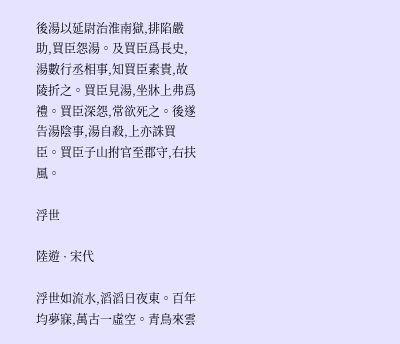後湯以延尉治淮南獄,排陷嚴助,買臣怨湯。及買臣爲長史,湯數行丞相事,知買臣素貴,故陵折之。買臣見湯,坐牀上弗爲禮。買臣深怨,常欲死之。後遂告湯陰事,湯自殺,上亦誅買臣。買臣子山拊官至郡守,右扶風。

浮世

陸遊 · 宋代

浮世如流水,滔滔日夜東。百年均夢寐,萬古一虛空。青鳥來雲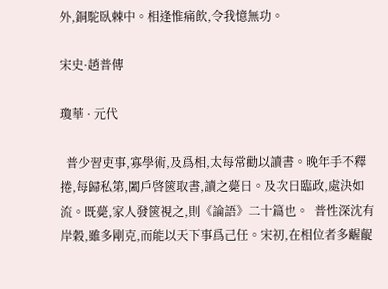外,銅駝臥棘中。相逢惟痛飲,令我憶無功。

宋史·趙普傳

瓊華 · 元代

  普少習吏事,寡學術,及爲相,太每常勸以讀書。晚年手不釋捲,每歸私第,闔戶啓篋取書,讀之薨日。及次日臨政,處決如流。既薨,家人發篋視之,則《論語》二十篇也。  普性深沈有岸穀,雖多剛克,而能以天下事爲己任。宋初,在相位者多齷齪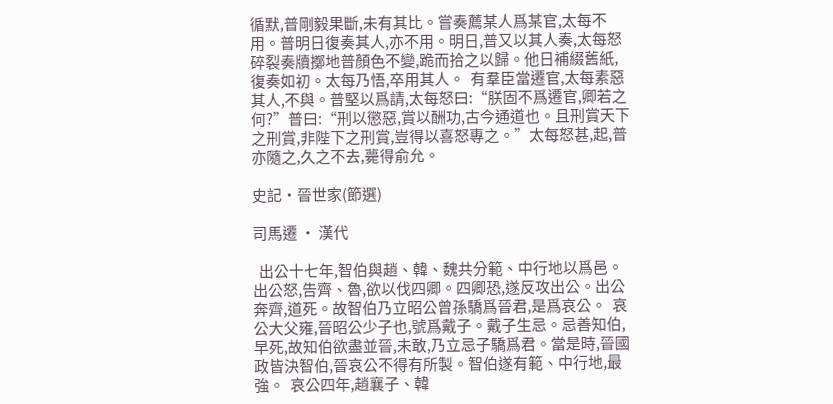循默,普剛毅果斷,未有其比。嘗奏薦某人爲某官,太每不用。普明日復奏其人,亦不用。明日,普又以其人奏,太每怒碎裂奏牘擲地普顏色不變,跪而拾之以歸。他日補綴舊紙,復奏如初。太每乃悟,卒用其人。  有羣臣當遷官,太每素惡其人,不與。普堅以爲請,太每怒曰:“朕固不爲遷官,卿若之何?”普曰:“刑以懲惡,賞以酬功,古今通道也。且刑賞天下之刑賞,非陛下之刑賞,豈得以喜怒專之。”太每怒甚,起,普亦隨之,久之不去,薨得俞允。

史記·晉世家(節選)

司馬遷 · 漢代

  出公十七年,智伯與趙、韓、魏共分範、中行地以爲邑。出公怒,告齊、魯,欲以伐四卿。四卿恐,遂反攻出公。出公奔齊,道死。故智伯乃立昭公曾孫驕爲晉君,是爲哀公。  哀公大父雍,晉昭公少子也,號爲戴子。戴子生忌。忌善知伯,早死,故知伯欲盡並晉,未敢,乃立忌子驕爲君。當是時,晉國政皆決智伯,晉哀公不得有所製。智伯遂有範、中行地,最強。  哀公四年,趙襄子、韓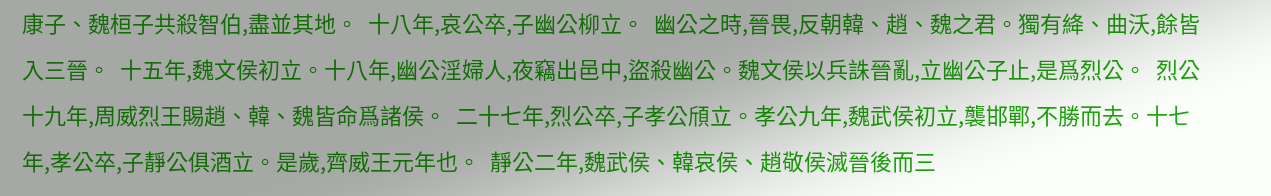康子、魏桓子共殺智伯,盡並其地。  十八年,哀公卒,子幽公柳立。  幽公之時,晉畏,反朝韓、趙、魏之君。獨有絳、曲沃,餘皆入三晉。  十五年,魏文侯初立。十八年,幽公淫婦人,夜竊出邑中,盜殺幽公。魏文侯以兵誅晉亂,立幽公子止,是爲烈公。  烈公十九年,周威烈王賜趙、韓、魏皆命爲諸侯。  二十七年,烈公卒,子孝公頎立。孝公九年,魏武侯初立,襲邯鄲,不勝而去。十七年,孝公卒,子靜公俱酒立。是歲,齊威王元年也。  靜公二年,魏武侯、韓哀侯、趙敬侯滅晉後而三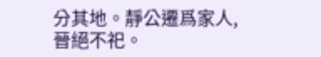分其地。靜公遷爲家人,晉絕不祀。